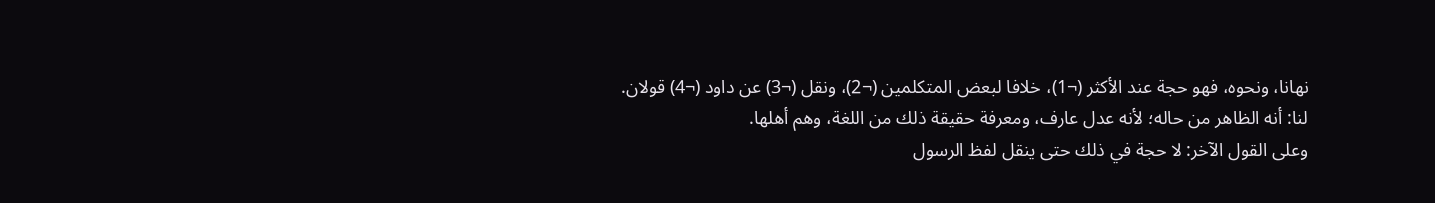نهانا، ونحوه، فهو حجة عند الأكثر (¬1)، خلافا لبعض المتكلمين (¬2)، ونقل (¬3) عن داود (¬4) قولان.
لنا: أنه الظاهر من حاله؛ لأنه عدل عارف، ومعرفة حقيقة ذلك من اللغة، وهم أهلها.
وعلى القول الآخر: لا حجة في ذلك حتى ينقل لفظ الرسول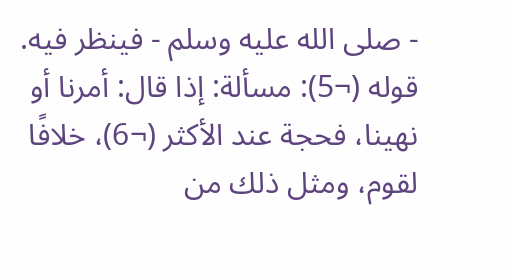- صلى الله عليه وسلم - فينظر فيه.
قوله (¬5): مسألة: إذا قال: أمرنا أو نهينا، فحجة عند الأكثر (¬6)، خلافًا لقوم، ومثل ذلك من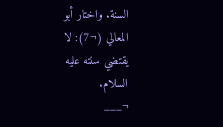السنة. واختار أبو المعالي (¬7): لا يقتضي سنته عليه السلام.
¬___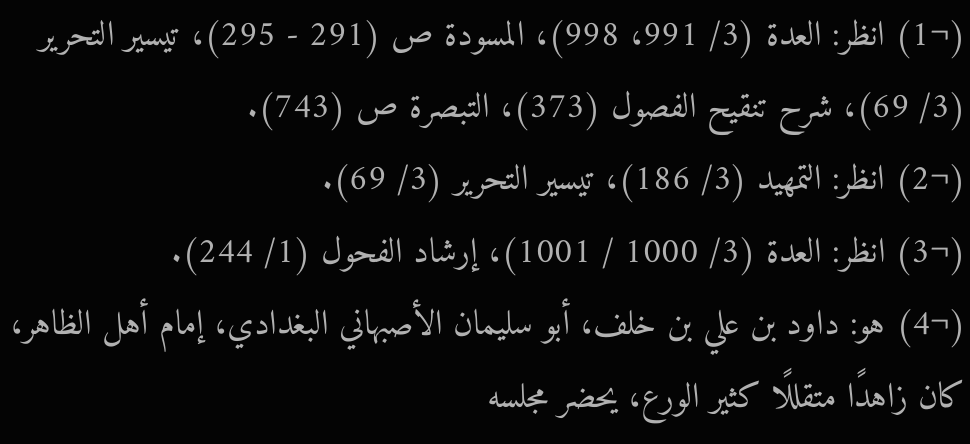(¬1) انظر: العدة (3/ 991، 998)، المسودة ص (291 - 295)، تيسير التحرير (3/ 69)، شرح تنقيح الفصول (373)، التبصرة ص (743).
(¬2) انظر: التمهيد (3/ 186)، تيسير التحرير (3/ 69).
(¬3) انظر: العدة (3/ 1000 / 1001)، إرشاد الفحول (1/ 244).
(¬4) هو: داود بن علي بن خلف، أبو سليمان الأصبهاني البغدادي، إمام أهل الظاهر، كان زاهدًا متقللًا كثير الورع، يحضر مجلسه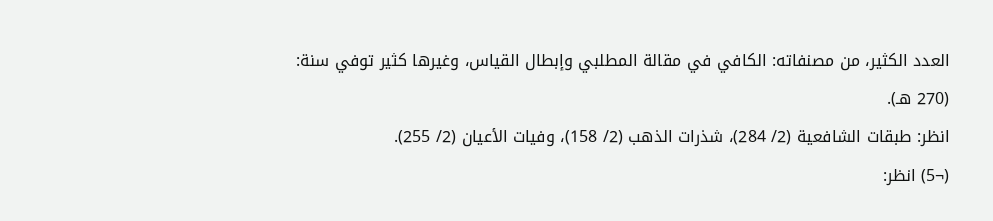العدد الكثير، من مصنفاته: الكافي في مقالة المطلبي وإبطال القياس، وغيرها كثير توفي سنة: (270 هـ).
انظر: طبقات الشافعية (2/ 284)، شذرات الذهب (2/ 158)، وفيات الأعيان (2/ 255).
(¬5) انظر: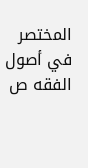المختصر في أصول الفقه ص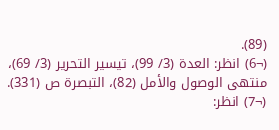(89).
(¬6) انظر: العدة (3/ 99)، تيسير التحرير (3/ 69)، منتهى الوصول والأمل (82)، التبصرة ص (331).
(¬7) انظر: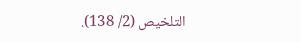التلخيص (2/ 138).